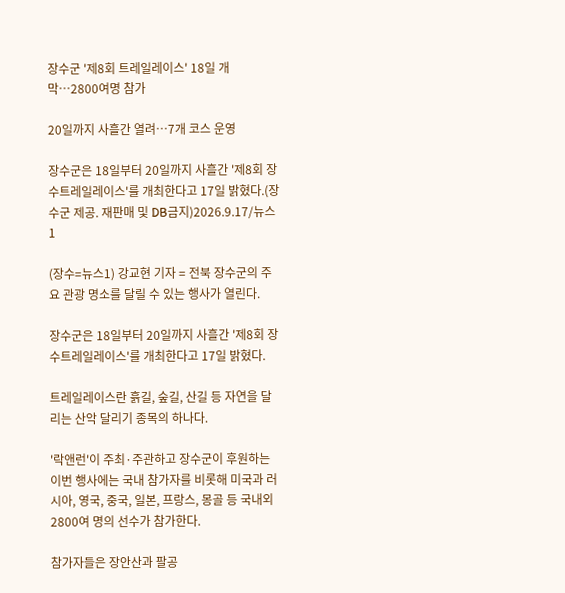장수군 '제8회 트레일레이스' 18일 개막…2800여명 참가

20일까지 사흘간 열려…7개 코스 운영

장수군은 18일부터 20일까지 사흘간 '제8회 장수트레일레이스'를 개최한다고 17일 밝혔다.(장수군 제공. 재판매 및 DB금지)2026.9.17/뉴스1

(장수=뉴스1) 강교현 기자 = 전북 장수군의 주요 관광 명소를 달릴 수 있는 행사가 열린다.

장수군은 18일부터 20일까지 사흘간 '제8회 장수트레일레이스'를 개최한다고 17일 밝혔다.

트레일레이스란 흙길, 숲길, 산길 등 자연을 달리는 산악 달리기 종목의 하나다.

'락앤런'이 주최·주관하고 장수군이 후원하는 이번 행사에는 국내 참가자를 비롯해 미국과 러시아, 영국, 중국, 일본, 프랑스, 몽골 등 국내외 2800여 명의 선수가 참가한다.

참가자들은 장안산과 팔공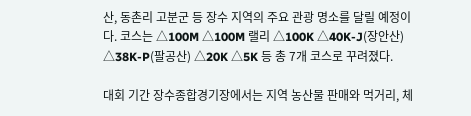산, 동촌리 고분군 등 장수 지역의 주요 관광 명소를 달릴 예정이다. 코스는 △100M △100M 랠리 △100K △40K-J(장안산) △38K-P(팔공산) △20K △5K 등 총 7개 코스로 꾸려졌다.

대회 기간 장수종합경기장에서는 지역 농산물 판매와 먹거리, 체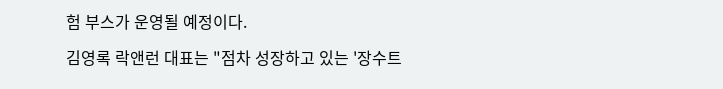험 부스가 운영될 예정이다.

김영록 락앤런 대표는 "점차 성장하고 있는 '장수트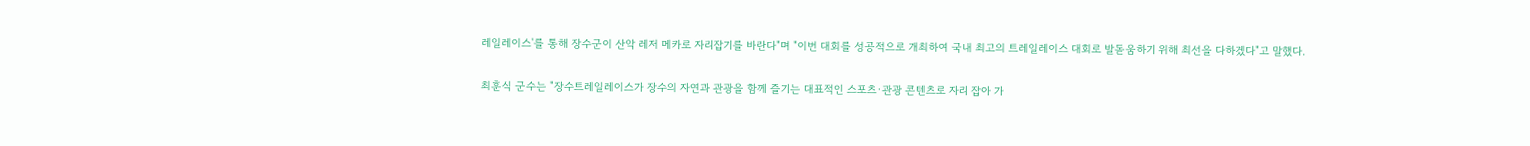레일레이스'를 통해 장수군이 산악 레저 메카로 자리잡기를 바란다"며 "이번 대회를 성공적으로 개최하여 국내 최고의 트레일레이스 대회로 발돋움하기 위해 최선을 다하겠다"고 말했다.

최훈식 군수는 "장수트레일레이스가 장수의 자연과 관광을 함께 즐기는 대표적인 스포츠·관광 콘텐츠로 자리 잡아 가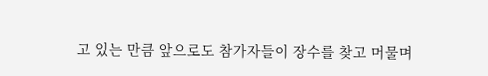고 있는 만큼 앞으로도 참가자들이 장수를 찾고 머물며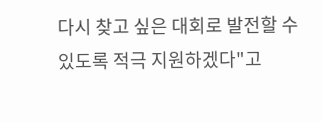다시 찾고 싶은 대회로 발전할 수 있도록 적극 지원하겠다"고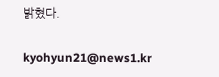밝혔다.

kyohyun21@news1.kr